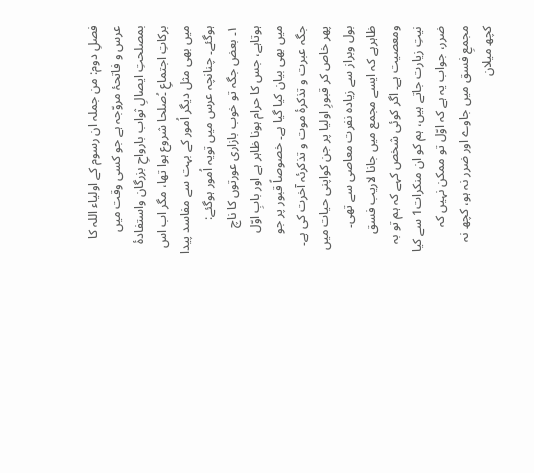فصلِ دوم: من جملہ ان رسوم کے اولیاء اللہ کا عرس و فاتحۂ مروّجہ ہے جو کسی وقت میں بمصلحتِ ایصالِ ثواب بارواحِ بزرگان واستفادۂ برکاتِ اجتماعِ ۔ُصلحا شروع ہوا تھا، مگر اب اس میں بھی مثل دیگر اُمور کے بہت سے مفاسد پیدا ہوگئے۔ چنانچہ عرس میں تویہ اُمور ہوگئے:
۱۔ بعض جگہ تو خوب بازاری عورتوں کا ناچ ہوتاہے، جس کا حرام ہونا ظاہر ہے اور بابِ اوّل میں بھی بیان کیا گیا ہے۔ خصوصاً قبور پر جو جگہ عبرت و تذکرۂ موت و تذکرئہ آخرت کی ہے۔ پھر خاص کر قبورِ اولیا پر جن کواپنی حیات میں بول وبراز سے زیادہ نفرت معاصی سے تھی۔ ظاہرہے کہ ایسے مجمع میں جانا لاریب فسق ومعصیت ہے۔ اگر کوئی شخص کہے کہ ہم تو بہ نیتِ زیارت جاتے ہیں، ہم کو ان منکرات1 سے کیا ضرر، جواب یہ ہے کہ اوّل تو ممکن نہیں کہ مجمعِ فسق میں جاوے اور ضرر نہ ہو، کچھ نہ کچھ میلان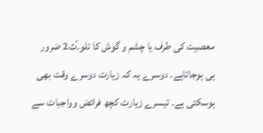معصیت کی طرف یا چشم و گوش کا تلو۔ّث2 ضرور ہی ہوجاتاہے۔ دوسرے یہ کہ زیارت دوسرے وقت بھی ہوسکتی ہے۔ تیسرے زیارت کچھ فرائض وواجبات سے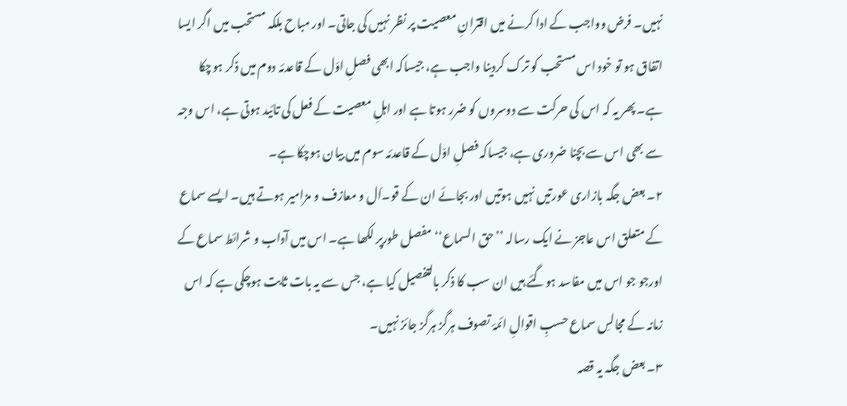نہیں۔ فرض وواجب کے ادا کرنے میں اقترانِ معصیت پر نظر نہیں کی جاتی۔ اور مباح بلکہ مستحب میں اگر ایسا اتفاق ہو تو خود اس مستحب کو ترک کردینا واجب ہے، جیساکہ ابھی فصلِ اوّل کے قاعدئہ دوم میں ذکر ہوچکا ہے۔ پھر یہ کہ اس کی حرکت سے دوسروں کو ضرر ہوتا ہے اور اہلِ معصیت کے فعل کی تائید ہوتی ہے، اس وجہ سے بھی اس سے بچنا ضروری ہے، جیساکہ فصلِ اوّل کے قاعدئہ سوم میں بیان ہوچکا ہے۔
۲۔ بعض جگہ بازاری عورتیں نہیں ہوتیں اور بجائے ان کے قو۔ّال و معازف و مزامیر ہوتے ہیں۔ ایسے سماع کے متعلق اس عاجز نے ایک رسالہ ’’حق السماع‘‘ مفصل طورپر لکھا ہے۔ اس میں آداب و شرائط سماع کے اورجو جو اس میں مفاسد ہوگئے ہیں ان سب کا ذکر بالتفصیل کیا ہے، جس سے یہ بات ثابت ہوچکی ہے کہ اس زمانہ کے مجالسِ سماع حسبِ اقوالِ ائمۂ تصوف ہرگز ہرگز جائز نہیں۔
۳۔ بعض جگہ یہ قصہ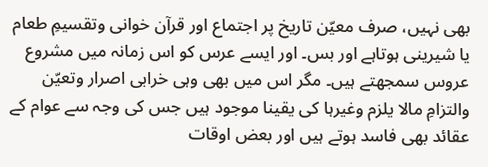بھی نہیں، صرف معیّن تاریخ پر اجتماع اور قرآن خوانی وتقسیمِ طعام یا شیرینی ہوتاہے اور بس۔ اور ایسے عرس کو اس زمانہ میں مشروع عروس سمجھتے ہیں۔ مگر اس میں بھی وہی خرابی اصرار وتعیّن والتزامِ مالا یلزم وغیرہا کی یقینا موجود ہیں جس کی وجہ سے عوام کے عقائد بھی فاسد ہوتے ہیں اور بعض اوقات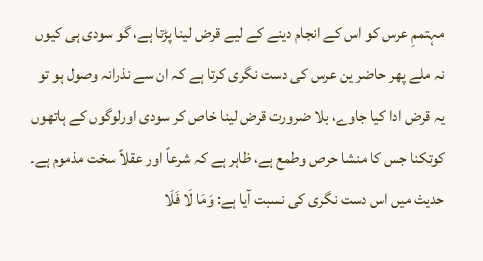مہتممِ عرس کو اس کے انجام دینے کے لیے قرض لینا پڑتا ہے، گو سودی ہی کیوں نہ ملے پھر حاضر ین عرس کی دست نگری کرتا ہے کہ ان سے نذرانہ وصول ہو تو یہ قرض ادا کیا جاوے، بلا ضرورت قرض لینا خاص کر سودی اورلوگوں کے ہاتھوں کوتکنا جس کا منشا حرص وطمع ہے، ظاہر ہے کہ شرعاً اور عقلاً سخت مذموم ہے۔ حدیث میں اس دست نگری کی نسبت آیا ہے: وَمَا لَا فَلَا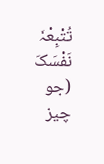تُتْبِعْہٗ نَفْسَکَ (جو چیز